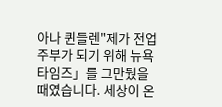아나 퀸들렌"제가 전업 주부가 되기 위해 뉴욕타임즈」를 그만뒀을 때였습니다. 세상이 온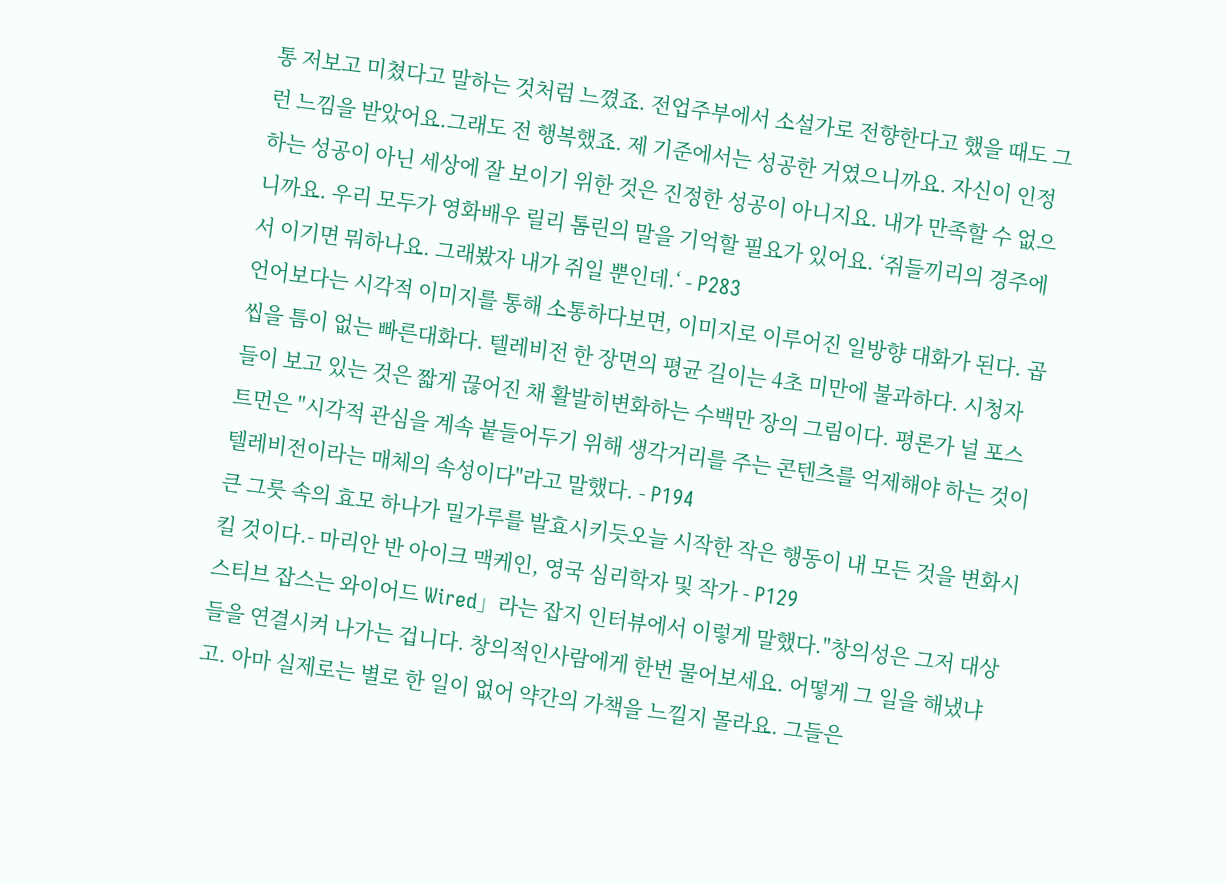통 저보고 미쳤다고 말하는 것처럼 느꼈죠. 전업주부에서 소설가로 전향한다고 했을 때도 그런 느낌을 받았어요.그래도 전 행복했죠. 제 기준에서는 성공한 거였으니까요. 자신이 인정하는 성공이 아닌 세상에 잘 보이기 위한 것은 진정한 성공이 아니지요. 내가 만족할 수 없으니까요. 우리 모두가 영화배우 릴리 톰린의 말을 기억할 필요가 있어요. ‘쥐들끼리의 경주에서 이기면 뭐하나요. 그래봤자 내가 쥐일 뿐인데.‘ - P283
언어보다는 시각적 이미지를 통해 소통하다보면, 이미지로 이루어진 일방향 대화가 된다. 곱씹을 틈이 없는 빠른대화다. 텔레비전 한 장면의 평균 길이는 4초 미만에 불과하다. 시청자들이 보고 있는 것은 짧게 끊어진 채 활발히변화하는 수백만 장의 그림이다. 평론가 널 포스트먼은 "시각적 관심을 계속 붙들어두기 위해 생각거리를 주는 콘텐츠를 억제해야 하는 것이 텔레비전이라는 매체의 속성이다"라고 말했다. - P194
큰 그릇 속의 효모 하나가 밀가루를 발효시키듯오늘 시작한 작은 행동이 내 모든 것을 변화시킬 것이다.- 마리안 반 아이크 맥케인, 영국 심리학자 및 작가 - P129
스티브 잡스는 와이어드 Wired」라는 잡지 인터뷰에서 이렇게 말했다."창의성은 그저 대상들을 연결시켜 나가는 겁니다. 창의적인사람에게 한번 물어보세요. 어떻게 그 일을 해냈냐고. 아마 실제로는 별로 한 일이 없어 약간의 가책을 느낄지 몰라요. 그들은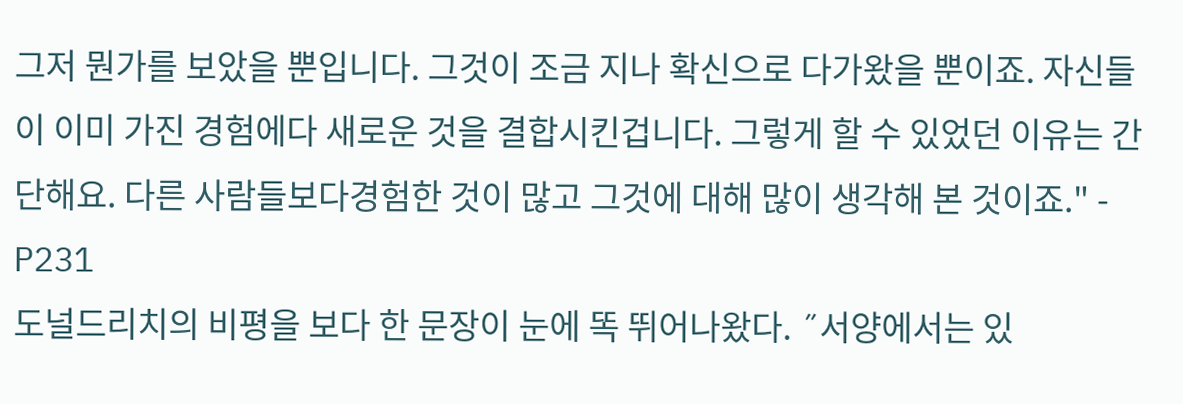그저 뭔가를 보았을 뿐입니다. 그것이 조금 지나 확신으로 다가왔을 뿐이죠. 자신들이 이미 가진 경험에다 새로운 것을 결합시킨겁니다. 그렇게 할 수 있었던 이유는 간단해요. 다른 사람들보다경험한 것이 많고 그것에 대해 많이 생각해 본 것이죠." - P231
도널드리치의 비평을 보다 한 문장이 눈에 똑 뛰어나왔다. ˝서양에서는 있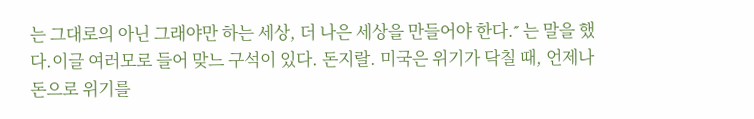는 그대로의 아닌 그래야만 하는 세상, 더 나은 세상을 만들어야 한다.˝ 는 말을 했다.이글 여러모로 들어 맞느 구석이 있다. 돈지랄. 미국은 위기가 닥칠 때, 언제나 돈으로 위기를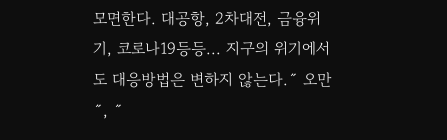모면한다. 대공항, 2차대전, 금융위기, 코로나19등등... 지구의 위기에서도 대응방법은 변하지 않는다.˝ 오만˝, ˝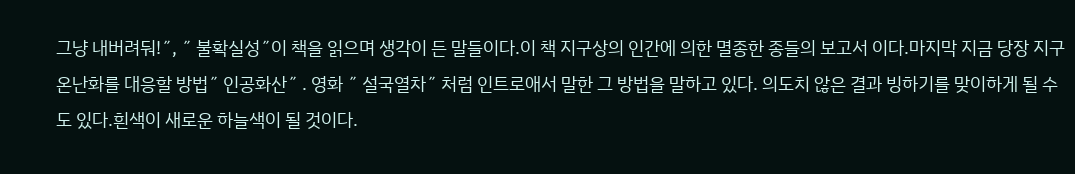그냥 내버려둬!˝, ˝ 불확실성˝이 책을 읽으며 생각이 든 말들이다.이 책 지구상의 인간에 의한 멸종한 종들의 보고서 이다.마지막 지금 당장 지구온난화를 대응할 방법˝ 인공화산˝ . 영화 ˝ 설국열차˝ 처럼 인트로애서 말한 그 방법을 말하고 있다. 의도치 않은 결과 빙하기를 맞이하게 될 수도 있다.흰색이 새로운 하늘색이 될 것이다.